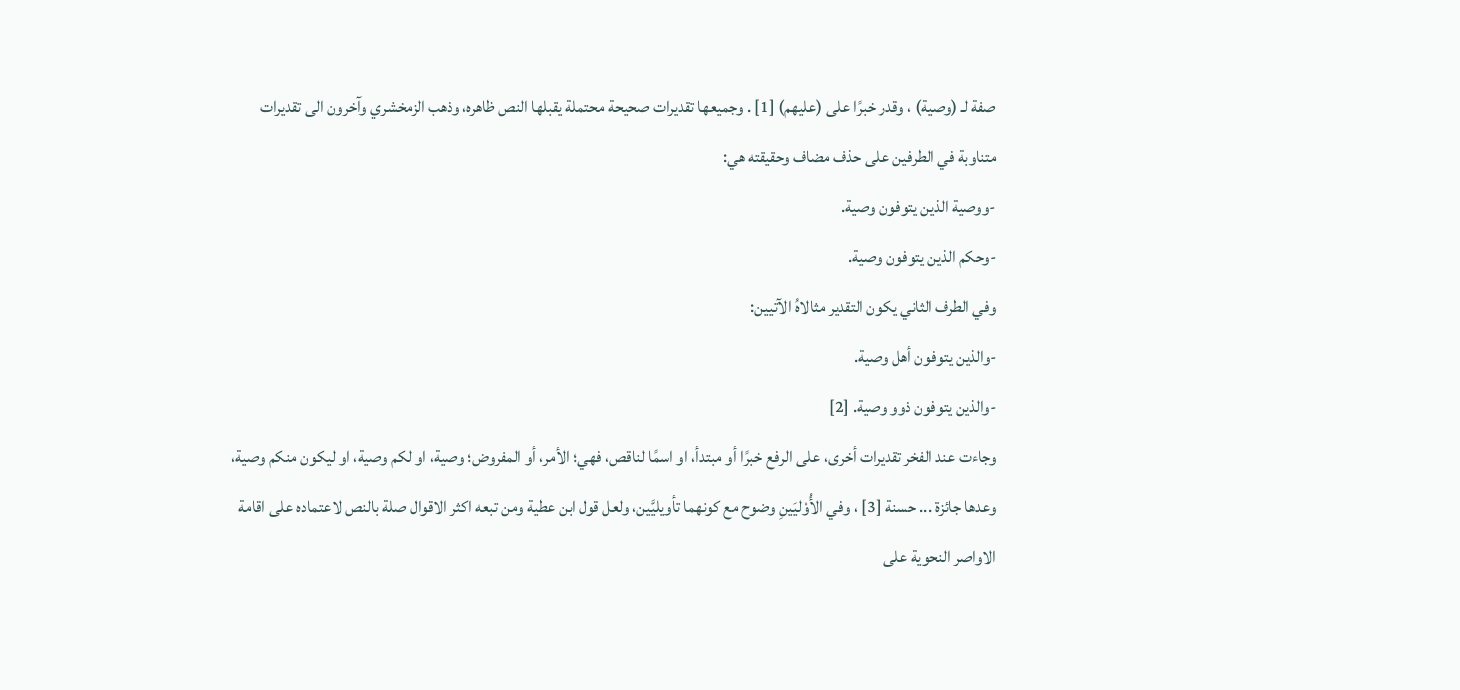صفة لـ (وصية) ، وقدر خبرًا على (عليهم) [1] . وجميعها تقديرات صحيحة محتملة يقبلها النص ظاهره، وذهب الزمخشري وآخرون الى تقديرات متناوبة في الطرفين على حذف مضاف وحقيقته هي:
-ووصية الذين يتوفون وصية.
-وحكم الذين يتوفون وصية.
وفي الطرف الثاني يكون التقدير مثالاهُ الآتيين:
-والذين يتوفون أهل وصية.
-والذين يتوفون ذوو وصية. [2]
وجاءت عند الفخر تقديرات أخرى، على الرفع خبرًا أو مبتدأ، او اسمًا لناقص، فهي؛ الأمر، أو المفروض؛ وصية، او لكم وصية، او ليكون منكم وصية، وعدها جائزة ... حسنة [3] ، وفي الأُوْليَينِ وضوح مع كونهما تأويليَّين، ولعل قول ابن عطية ومن تبعه اكثر الاقوال صلة بالنص لاعتماده على اقامة الاواصر النحوية على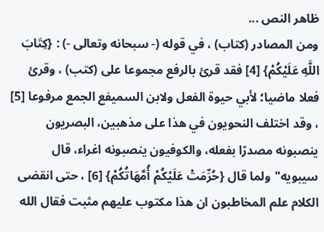ظاهر النص ...
ومن المصادر (كتاب) ، في قوله (- سبحانه وتعالى -) : {كِتَابَ اللَّهِ عَلَيْكُمْ} [4] فقد قرئ بالرفع مجموعا على (كتب) ، وقرئ فعلا ماضيا؛ لأبي حيوة الفعل ولابن السميفع الجمع مرفوعا [5] ، وقد اختلف النحويون في هذا على مذهبين، البصريون ينصبونه مصدرًا بفعله، والكوفيون ينصبونه اغراء، قال سيبويه"ولما قال {حُرِّمَتْ عَلَيْكُمْ أُمَّهَاتُكُمْ} [6] ، حتى انقضى الكلام علم المخاطبون ان هذا مكتوب عليهم مثبت فقال الله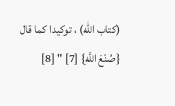(كتاب الله) ، توكيدا كما قال {صُنْعَ اللَّهِ} [7] " [8]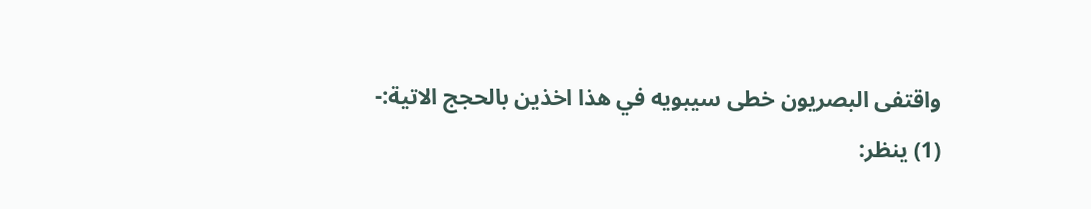واقتفى البصريون خطى سيبويه في هذا اخذين بالحجج الاتية:-
(1) ينظر: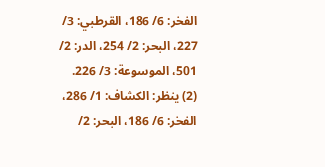الفخر: 6/ 186، القرطبي: 3/ 227، البحر: 2/ 254، الدر: 2/ 501، الموسوعة: 3/ 226.
(2) ينظر: الكشاف: 1/ 286، الفخر: 6/ 186، البحر: 2/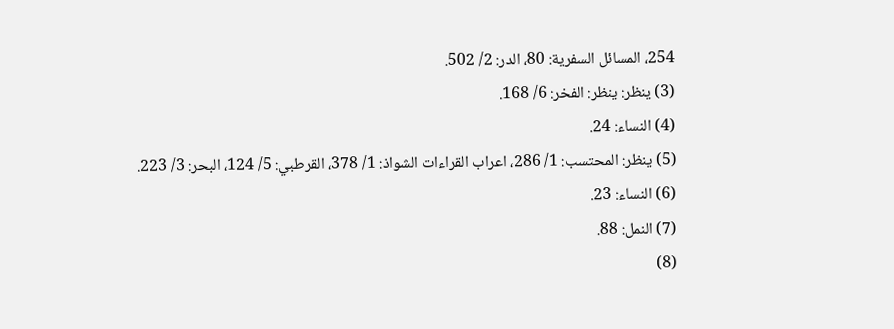254، المسائل السفرية: 80، الدر: 2/ 502.
(3) ينظر: ينظر: الفخر: 6/ 168.
(4) النساء: 24.
(5) ينظر: المحتسب: 1/ 286، اعراب القراءات الشواذ: 1/ 378، القرطبي: 5/ 124، البحر: 3/ 223.
(6) النساء: 23.
(7) النمل: 88.
(8)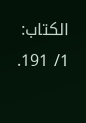الكتاب: 1/ 191.